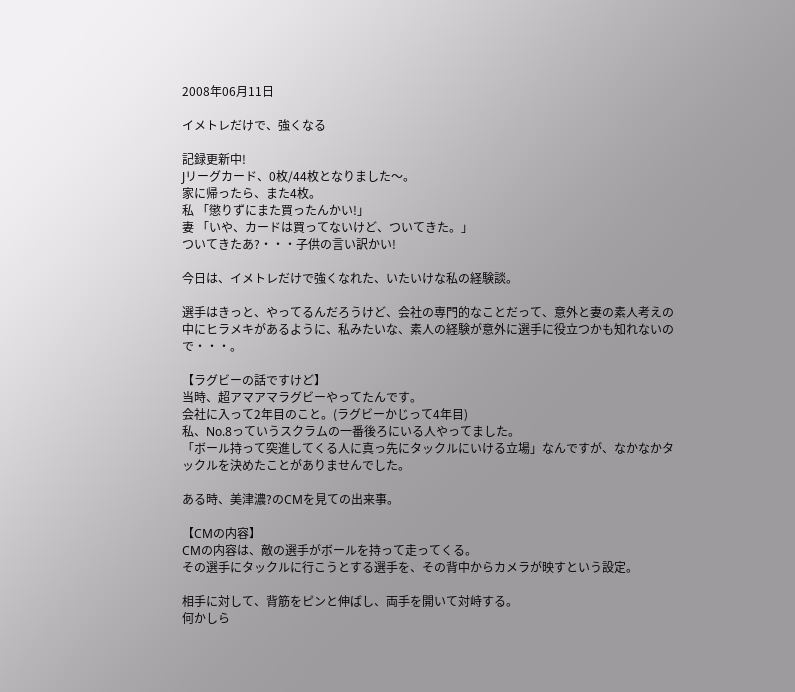2008年06月11日

イメトレだけで、強くなる

記録更新中!
Jリーグカード、0枚/44枚となりました〜。
家に帰ったら、また4枚。
私 「懲りずにまた買ったんかい!」
妻 「いや、カードは買ってないけど、ついてきた。」
ついてきたあ?・・・子供の言い訳かい!

今日は、イメトレだけで強くなれた、いたいけな私の経験談。

選手はきっと、やってるんだろうけど、会社の専門的なことだって、意外と妻の素人考えの中にヒラメキがあるように、私みたいな、素人の経験が意外に選手に役立つかも知れないので・・・。

【ラグビーの話ですけど】
当時、超アマアマラグビーやってたんです。
会社に入って2年目のこと。(ラグビーかじって4年目)
私、No.8っていうスクラムの一番後ろにいる人やってました。
「ボール持って突進してくる人に真っ先にタックルにいける立場」なんですが、なかなかタックルを決めたことがありませんでした。

ある時、美津濃?のCMを見ての出来事。

【CMの内容】
CMの内容は、敵の選手がボールを持って走ってくる。
その選手にタックルに行こうとする選手を、その背中からカメラが映すという設定。

相手に対して、背筋をピンと伸ばし、両手を開いて対峙する。
何かしら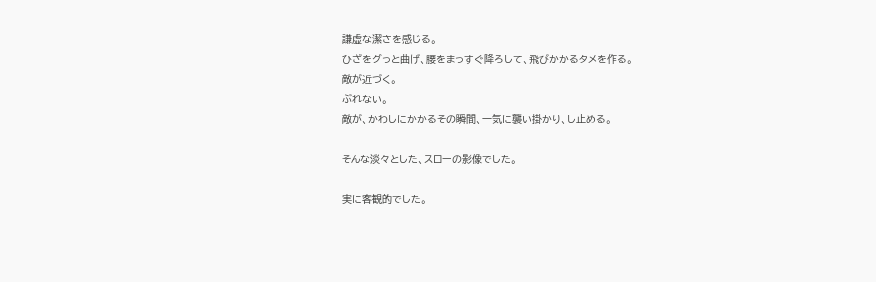謙虚な潔さを感じる。
ひざをグっと曲げ、腰をまっすぐ降ろして、飛びかかるタメを作る。
敵が近づく。
ぶれない。
敵が、かわしにかかるその瞬間、一気に襲い掛かり、し止める。

そんな淡々とした、スローの影像でした。

実に客観的でした。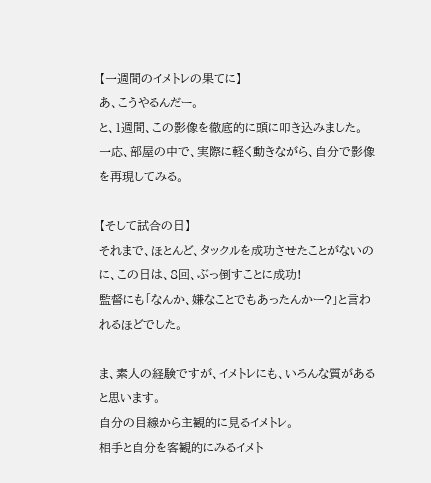【一週間のイメトレの果てに】
あ、こうやるんだー。
と、1週間、この影像を徹底的に頭に叩き込みました。
一応、部屋の中で、実際に軽く動きながら、自分で影像を再現してみる。

【そして試合の日】
それまで、ほとんど、タックルを成功させたことがないのに、この日は、8回、ぶっ倒すことに成功!
監督にも「なんか、嫌なことでもあったんかー?」と言われるほどでした。

ま、素人の経験ですが、イメトレにも、いろんな質があると思います。
自分の目線から主観的に見るイメトレ。
相手と自分を客観的にみるイメト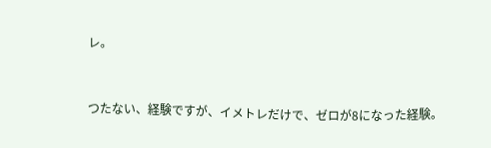レ。


つたない、経験ですが、イメトレだけで、ゼロが8になった経験。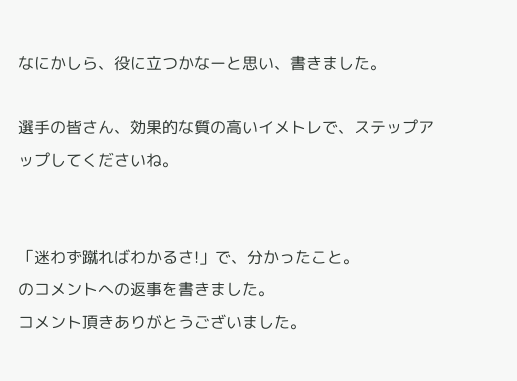なにかしら、役に立つかなーと思い、書きました。

選手の皆さん、効果的な質の高いイメトレで、ステップアップしてくださいね。


「迷わず蹴ればわかるさ!」で、分かったこと。
のコメントへの返事を書きました。
コメント頂きありがとうございました。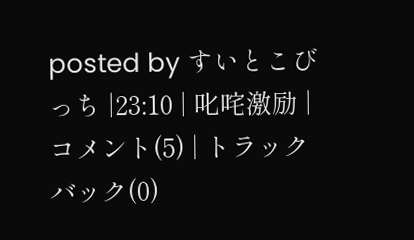posted by すいとこびっち |23:10 | 叱咤激励 | コメント(5) | トラックバック(0)